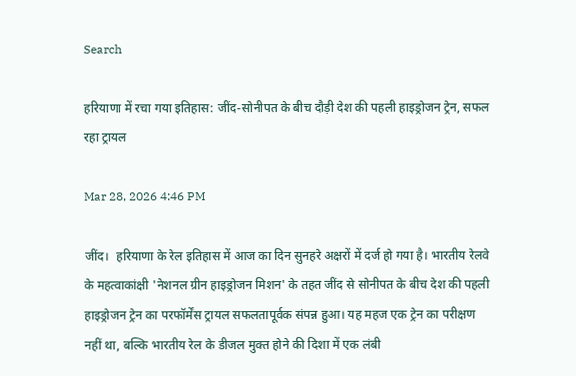Search

हरियाणा में रचा गया इतिहास: जींद-सोनीपत के बीच दौड़ी देश की पहली हाइड्रोजन ट्रेन, सफल रहा ट्रायल

Mar 28, 2026 4:46 PM

जींद।  हरियाणा के रेल इतिहास में आज का दिन सुनहरे अक्षरों में दर्ज हो गया है। भारतीय रेलवे के महत्वाकांक्षी 'नेशनल ग्रीन हाइड्रोजन मिशन' के तहत जींद से सोनीपत के बीच देश की पहली हाइड्रोजन ट्रेन का परफॉर्मेंस ट्रायल सफलतापूर्वक संपन्न हुआ। यह महज एक ट्रेन का परीक्षण नहीं था, बल्कि भारतीय रेल के डीजल मुक्त होने की दिशा में एक लंबी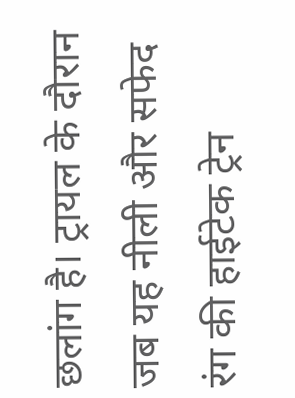छलांग है। ट्रायल के दौरान जब यह नीली और सफेद रंग की हाईटेक ट्रेन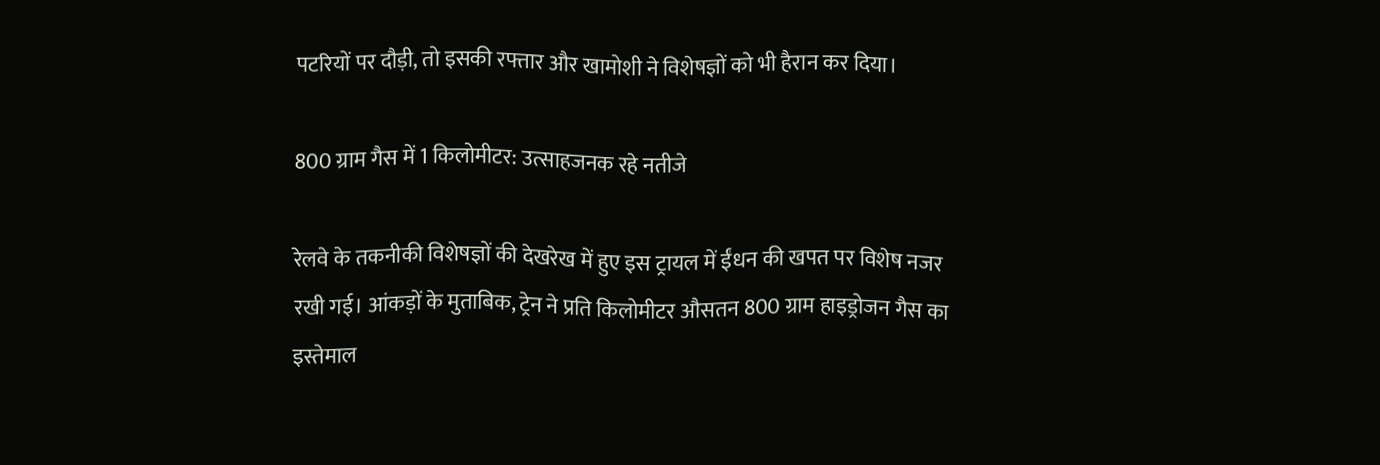पटरियों पर दौड़ी, तो इसकी रफ्तार और खामोशी ने विशेषज्ञों को भी हैरान कर दिया।

800 ग्राम गैस में 1 किलोमीटर: उत्साहजनक रहे नतीजे

रेलवे के तकनीकी विशेषज्ञों की देखरेख में हुए इस ट्रायल में ईंधन की खपत पर विशेष नजर रखी गई। आंकड़ों के मुताबिक, ट्रेन ने प्रति किलोमीटर औसतन 800 ग्राम हाइड्रोजन गैस का इस्तेमाल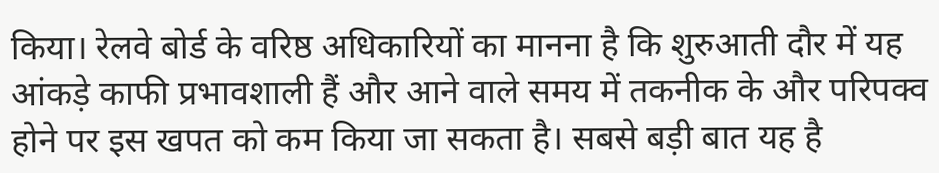किया। रेलवे बोर्ड के वरिष्ठ अधिकारियों का मानना है कि शुरुआती दौर में यह आंकड़े काफी प्रभावशाली हैं और आने वाले समय में तकनीक के और परिपक्व होने पर इस खपत को कम किया जा सकता है। सबसे बड़ी बात यह है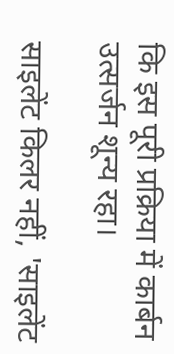कि इस पूरी प्रक्रिया में कार्बन उत्सर्जन शून्य रहा।

साइलेंट किलर नहीं, 'साइलेंट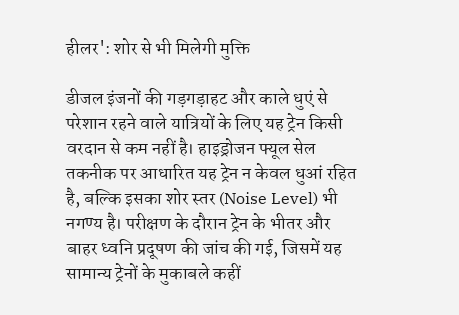हीलर': शोर से भी मिलेगी मुक्ति

डीजल इंजनों की गड़गड़ाहट और काले धुएं से परेशान रहने वाले यात्रियों के लिए यह ट्रेन किसी वरदान से कम नहीं है। हाइड्रोजन फ्यूल सेल तकनीक पर आधारित यह ट्रेन न केवल धुआं रहित है, बल्कि इसका शोर स्तर (Noise Level) भी नगण्य है। परीक्षण के दौरान ट्रेन के भीतर और बाहर ध्वनि प्रदूषण की जांच की गई, जिसमें यह सामान्य ट्रेनों के मुकाबले कहीं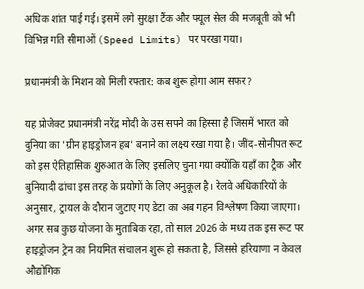अधिक शांत पाई गई। इसमें लगे सुरक्षा टैंक और फ्यूल सेल की मजबूती को भी विभिन्न गति सीमाओं (Speed Limits) पर परखा गया।

प्रधानमंत्री के मिशन को मिली रफ्तार: कब शुरू होगा आम सफर?

यह प्रोजेक्ट प्रधानमंत्री नरेंद्र मोदी के उस सपने का हिस्सा है जिसमें भारत को दुनिया का 'ग्रीन हाइड्रोजन हब' बनाने का लक्ष्य रखा गया है। जींद-सोनीपत रूट को इस ऐतिहासिक शुरुआत के लिए इसलिए चुना गया क्योंकि यहाँ का ट्रैक और बुनियादी ढांचा इस तरह के प्रयोगों के लिए अनुकूल है। रेलवे अधिकारियों के अनुसार, ट्रायल के दौरान जुटाए गए डेटा का अब गहन विश्लेषण किया जाएगा। अगर सब कुछ योजना के मुताबिक रहा, तो साल 2026 के मध्य तक इस रूट पर हाइड्रोजन ट्रेन का नियमित संचालन शुरू हो सकता है, जिससे हरियाणा न केवल औद्योगिक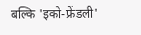बल्कि 'इको-फ्रेंडली'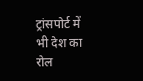ट्रांसपोर्ट में भी देश का रोल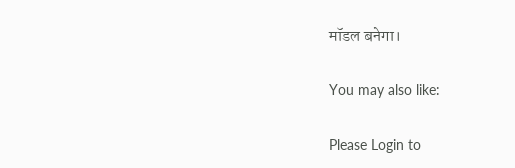मॉडल बनेगा।

You may also like:

Please Login to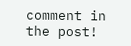comment in the post!